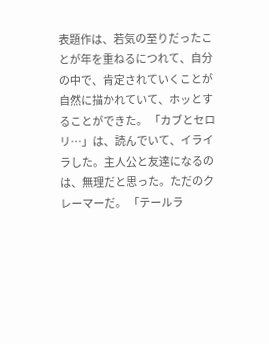表題作は、若気の至りだったことが年を重ねるにつれて、自分の中で、肯定されていくことが自然に描かれていて、ホッとすることができた。 「カブとセロリ…」は、読んでいて、イライラした。主人公と友達になるのは、無理だと思った。ただのクレーマーだ。 「テールラ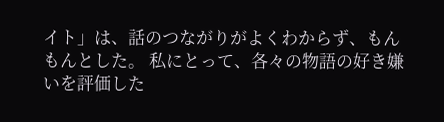イト」は、話のつながりがよくわからず、もんもんとした。 私にとって、各々の物語の好き嫌いを評価した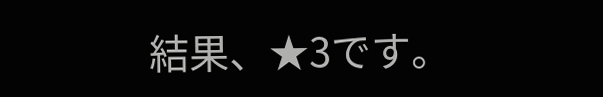結果、★3です。